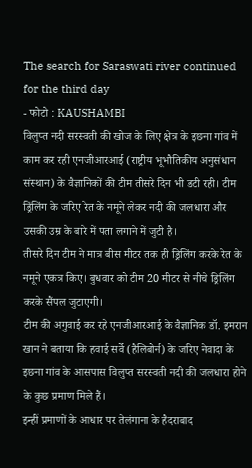The search for Saraswati river continued for the third day
- फोटो : KAUSHAMBI
विलुप्त नदी सरस्वती की खोज के लिए क्षेत्र के इछना गांव में काम कर रही एनजीआरआई (राष्ट्रीय भूभौतिकीय अनुसंधान संस्थान) के वैज्ञानिकों की टीम तीसरे दिन भी डटी रही। टीम ड्रिंलिंग के जरिए रेत के नमूने लेकर नदी की जलधारा और उसकी उम्र के बारे में पता लगाने में जुटी है।
तीसरे दिन टीम ने मात्र बीस मीटर तक ही ड्रिलिंग करके रेत के नमूने एकत्र किए। बुधवार को टीम 20 मीटर से नीचे ड्रिलिंग करके सैंपल जुटाएगी।
टीम की अगुवाई कर रहे एनजीआरआई के वैज्ञानिक डॉ. इमरान खान ने बताया कि हवाई सर्वे (हैलिबोर्न) के जरिए नेवादा के इछना गांव के आसपास विलुप्त सरस्वती नदी की जलधारा होने के कुछ प्रमाण मिले हैं।
इन्हीं प्रमाणों के आधार पर तेलंगाना के हैदराबाद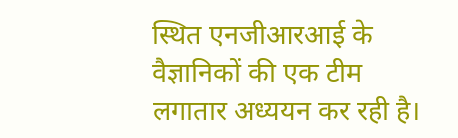स्थित एनजीआरआई के वैज्ञानिकों की एक टीम लगातार अध्ययन कर रही है।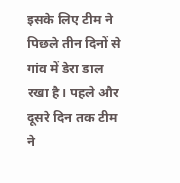इसके लिए टीम ने पिछले तीन दिनों से गांव में डेरा डाल रखा है। पहले और दूसरे दिन तक टीम ने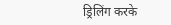ड्रिलिंग करके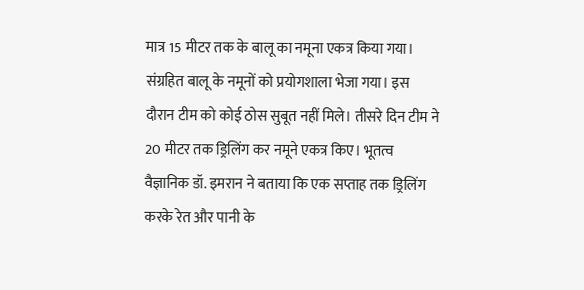मात्र 15 मीटर तक के बालू का नमूना एकत्र किया गया।
संग्रहित बालू के नमूनों को प्रयोगशाला भेजा गया। इस दौरान टीम को कोई ठोस सुबूत नहीं मिले। तीसरे दिन टीम ने 20 मीटर तक ड्रिलिंग कर नमूने एकत्र किए। भूतत्व वैज्ञानिक डॉ. इमरान ने बताया कि एक सप्ताह तक ड्रिलिंग करके रेत और पानी के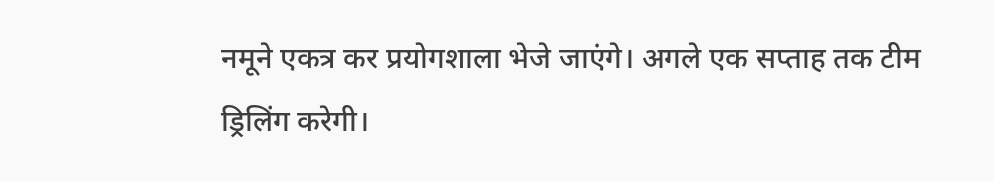नमूने एकत्र कर प्रयोगशाला भेजे जाएंगे। अगले एक सप्ताह तक टीम ड्रिलिंग करेगी।